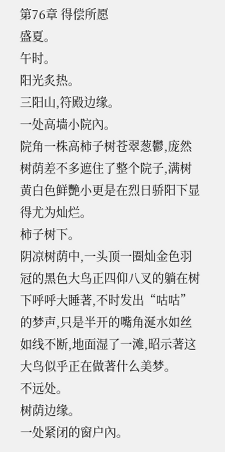第76章 得偿所愿
盛夏。
午时。
阳光炙热。
三阳山,符殿边缘。
一处高墙小院內。
院角一株高柿子树苍翠葱鬱,庞然树荫差不多遮住了整个院子,满树黄白色鲜艷小更是在烈日骄阳下显得尤为灿烂。
柿子树下。
阴凉树荫中,一头顶一圈灿金色羽冠的黑色大鸟正四仰八叉的躺在树下呼呼大睡著,不时发出“咕咕”的梦声,只是半开的嘴角涎水如丝如线不断,地面湿了一滩,昭示著这大鸟似乎正在做著什么美梦。
不远处。
树荫边缘。
一处紧闭的窗户內。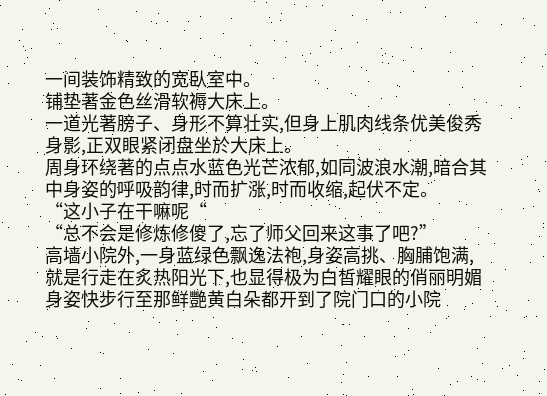一间装饰精致的宽臥室中。
铺垫著金色丝滑软褥大床上。
一道光著膀子、身形不算壮实,但身上肌肉线条优美俊秀身影,正双眼紧闭盘坐於大床上。
周身环绕著的点点水蓝色光芒浓郁,如同波浪水潮,暗合其中身姿的呼吸韵律,时而扩涨,时而收缩,起伏不定。
“这小子在干嘛呢“
“总不会是修炼修傻了,忘了师父回来这事了吧?”
高墙小院外,一身蓝绿色飘逸法袍,身姿高挑、胸脯饱满,就是行走在炙热阳光下,也显得极为白皙耀眼的俏丽明媚身姿快步行至那鲜艷黄白朵都开到了院门口的小院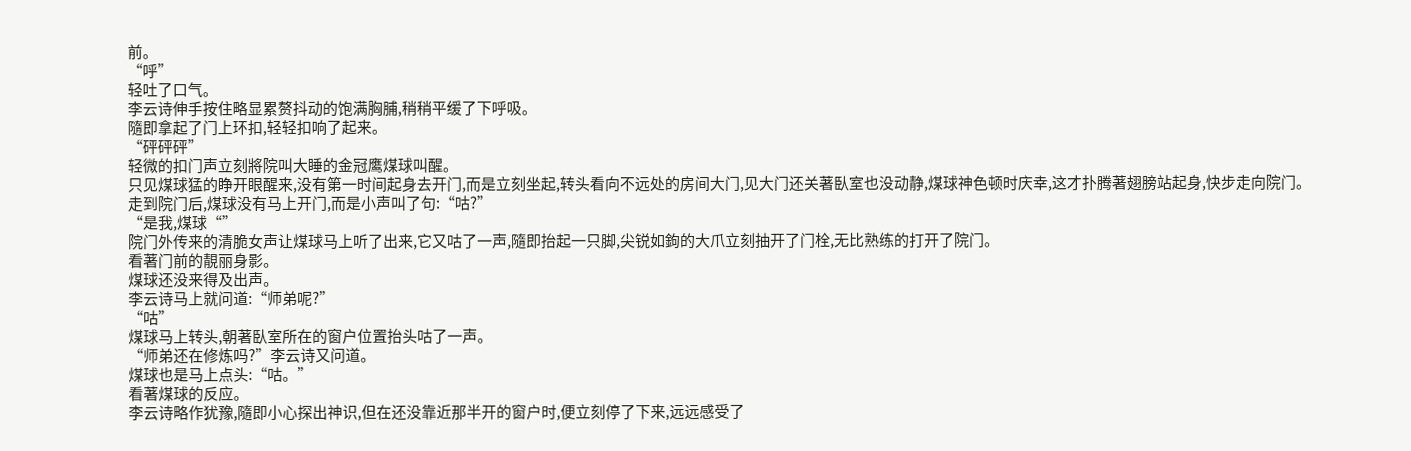前。
“呼”
轻吐了口气。
李云诗伸手按住略显累赘抖动的饱满胸脯,稍稍平缓了下呼吸。
隨即拿起了门上环扣,轻轻扣响了起来。
“砰砰砰”
轻微的扣门声立刻將院叫大睡的金冠鹰煤球叫醒。
只见煤球猛的睁开眼醒来,没有第一时间起身去开门,而是立刻坐起,转头看向不远处的房间大门,见大门还关著臥室也没动静,煤球神色顿时庆幸,这才扑腾著翅膀站起身,快步走向院门。
走到院门后,煤球没有马上开门,而是小声叫了句:“咕?”
“是我,煤球“”
院门外传来的清脆女声让煤球马上听了出来,它又咕了一声,隨即抬起一只脚,尖锐如鉤的大爪立刻抽开了门栓,无比熟练的打开了院门。
看著门前的靚丽身影。
煤球还没来得及出声。
李云诗马上就问道:“师弟呢?”
“咕”
煤球马上转头,朝著臥室所在的窗户位置抬头咕了一声。
“师弟还在修炼吗?”李云诗又问道。
煤球也是马上点头:“咕。”
看著煤球的反应。
李云诗略作犹豫,隨即小心探出神识,但在还没靠近那半开的窗户时,便立刻停了下来,远远感受了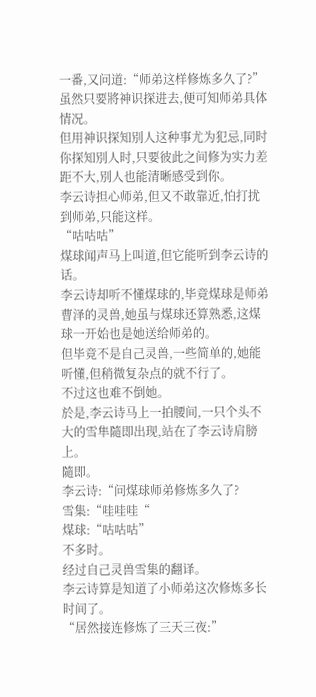一番,又问道:“师弟这样修炼多久了?”
虽然只要將神识探进去,便可知师弟具体情况。
但用神识探知別人这种事尤为犯忌,同时你探知別人时,只要彼此之间修为实力差距不大,別人也能清晰感受到你。
李云诗担心师弟,但又不敢靠近,怕打扰到师弟,只能这样。
“咕咕咕”
煤球闻声马上叫道,但它能听到李云诗的话。
李云诗却听不懂煤球的,毕竟煤球是师弟曹泽的灵兽,她虽与煤球还算熟悉,这煤球一开始也是她送给师弟的。
但毕竟不是自己灵兽,一些简单的,她能听懂,但稍微复杂点的就不行了。
不过这也难不倒她。
於是,李云诗马上一拍腰间,一只个头不大的雪隼隨即出现,站在了李云诗肩膀上。
隨即。
李云诗:“问煤球师弟修炼多久了?
雪集:“哇哇哇“
煤球:“咕咕咕”
不多时。
经过自己灵兽雪集的翻译。
李云诗算是知道了小师弟这次修炼多长时间了。
“居然接连修炼了三天三夜:”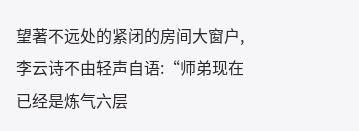望著不远处的紧闭的房间大窗户,李云诗不由轻声自语:“师弟现在已经是炼气六层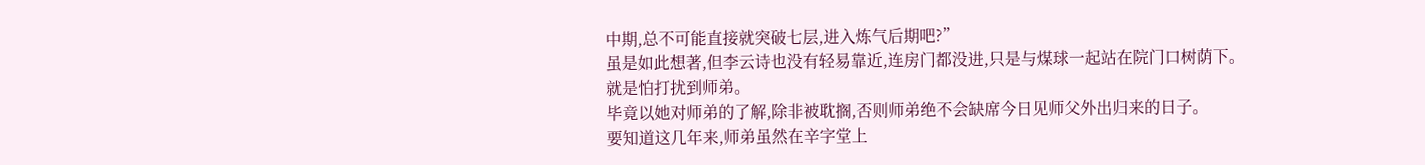中期,总不可能直接就突破七层,进入炼气后期吧?”
虽是如此想著,但李云诗也没有轻易靠近,连房门都没进,只是与煤球一起站在院门口树荫下。
就是怕打扰到师弟。
毕竟以她对师弟的了解,除非被耽搁,否则师弟绝不会缺席今日见师父外出归来的日子。
要知道这几年来,师弟虽然在辛字堂上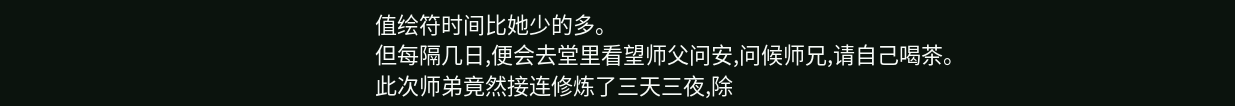值绘符时间比她少的多。
但每隔几日,便会去堂里看望师父问安,问候师兄,请自己喝茶。
此次师弟竟然接连修炼了三天三夜,除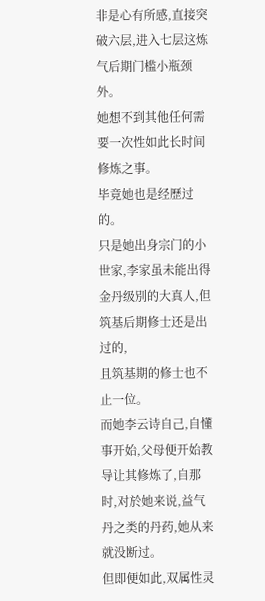非是心有所感,直接突破六层,进入七层这炼气后期门槛小瓶颈外。
她想不到其他任何需要一次性如此长时间修炼之事。
毕竟她也是经歷过的。
只是她出身宗门的小世家,李家虽未能出得金丹级別的大真人,但筑基后期修士还是出过的,
且筑基期的修士也不止一位。
而她李云诗自己,自懂事开始,父母便开始教导让其修炼了,自那时,对於她来说,益气丹之类的丹药,她从来就没断过。
但即便如此,双属性灵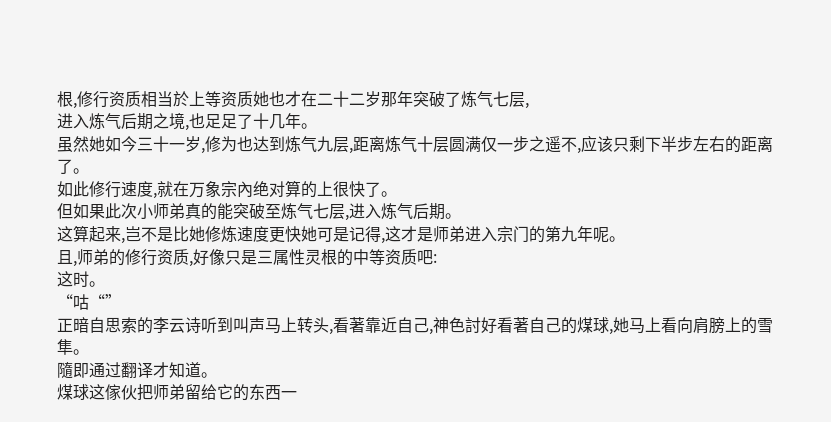根,修行资质相当於上等资质她也才在二十二岁那年突破了炼气七层,
进入炼气后期之境,也足足了十几年。
虽然她如今三十一岁,修为也达到炼气九层,距离炼气十层圆满仅一步之遥不,应该只剩下半步左右的距离了。
如此修行速度,就在万象宗內绝对算的上很快了。
但如果此次小师弟真的能突破至炼气七层,进入炼气后期。
这算起来,岂不是比她修炼速度更快她可是记得,这才是师弟进入宗门的第九年呢。
且,师弟的修行资质,好像只是三属性灵根的中等资质吧:
这时。
“咕“”
正暗自思索的李云诗听到叫声马上转头,看著靠近自己,神色討好看著自己的煤球,她马上看向肩膀上的雪隼。
隨即通过翻译才知道。
煤球这傢伙把师弟留给它的东西一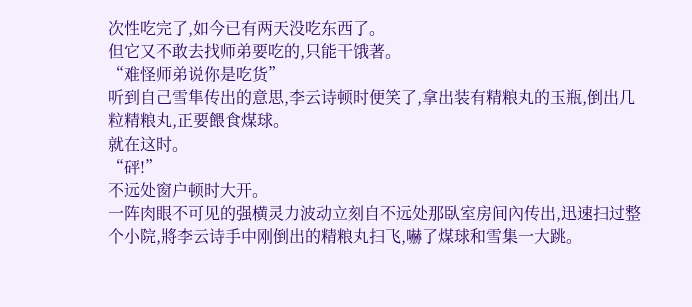次性吃完了,如今已有两天没吃东西了。
但它又不敢去找师弟要吃的,只能干饿著。
“难怪师弟说你是吃货”
听到自己雪隼传出的意思,李云诗顿时便笑了,拿出装有精粮丸的玉瓶,倒出几粒精粮丸,正要餵食煤球。
就在这时。
“砰!”
不远处窗户顿时大开。
一阵肉眼不可见的强横灵力波动立刻自不远处那臥室房间內传出,迅速扫过整个小院,將李云诗手中刚倒出的精粮丸扫飞,嚇了煤球和雪集一大跳。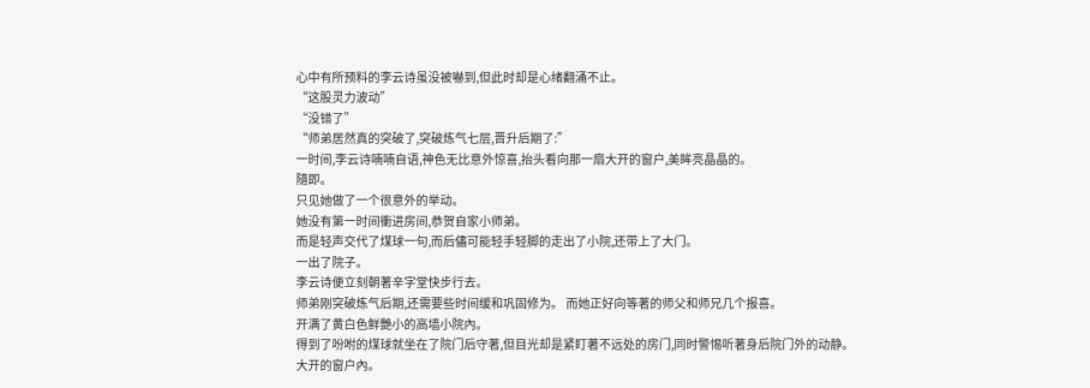心中有所预料的李云诗虽没被嚇到,但此时却是心绪翻涌不止。
“这股灵力波动”
“没错了”
“师弟居然真的突破了,突破炼气七层,晋升后期了:”
一时间,李云诗喃喃自语,神色无比意外惊喜,抬头看向那一扇大开的窗户,美眸亮晶晶的。
隨即。
只见她做了一个很意外的举动。
她没有第一时间衝进房间,恭贺自家小师弟。
而是轻声交代了煤球一句,而后儘可能轻手轻脚的走出了小院,还带上了大门。
一出了院子。
李云诗便立刻朝著辛字堂快步行去。
师弟刚突破炼气后期,还需要些时间缓和巩固修为。 而她正好向等著的师父和师兄几个报喜。
开满了黄白色鲜艷小的高墙小院內。
得到了吩咐的煤球就坐在了院门后守著,但目光却是紧盯著不远处的房门,同时警惕听著身后院门外的动静。
大开的窗户內。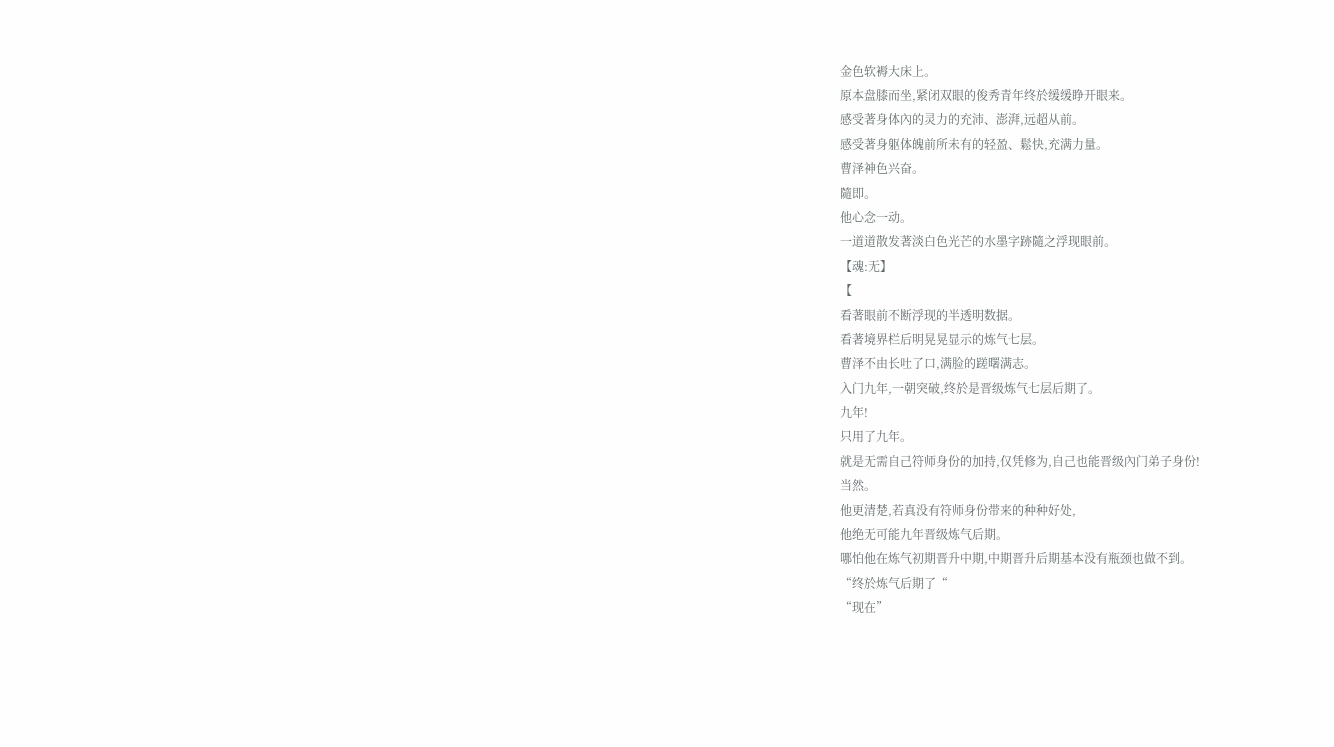金色软褥大床上。
原本盘膝而坐,紧闭双眼的俊秀青年终於缓缓睁开眼来。
感受著身体內的灵力的充沛、澎湃,远超从前。
感受著身躯体魄前所未有的轻盈、鬆快,充满力量。
曹泽神色兴奋。
隨即。
他心念一动。
一道道散发著淡白色光芒的水墨字跡隨之浮现眼前。
【魂:无】
【
看著眼前不断浮现的半透明数据。
看著境界栏后明晃晃显示的炼气七层。
曹泽不由长吐了口,满脸的蹉曙满志。
入门九年,一朝突破,终於是晋级炼气七层后期了。
九年!
只用了九年。
就是无需自己符师身份的加持,仅凭修为,自己也能晋级內门弟子身份!
当然。
他更清楚,若真没有符师身份带来的种种好处,
他绝无可能九年晋级炼气后期。
哪怕他在炼气初期晋升中期,中期晋升后期基本没有瓶颈也做不到。
“终於炼气后期了“
“现在”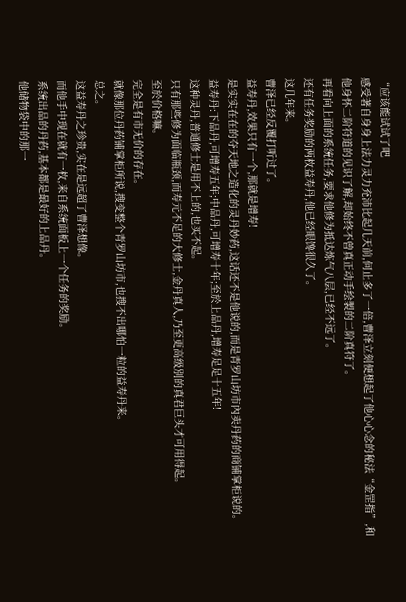“应该能试试了吧
感受著自身身上法力灵力充沛比起几天前,何止多了一倍,曹泽立刻便想起了他心心念的秘法“金罡指”,和他身怀二阶符道的见识了解,却始终不曾真正动手绘製的二阶真符了。
再看向上面的系统任务,要求他修为抵达炼气八层,已经不远了。
还有任务奖励的两枚益寿丹,他已经眼馋很久了。
这几年来。
曹泽已经反覆打听过了。
益寿丹,效果只有一个,那就是增寿!
是实实在在的夺天地之造化的灵丹妙药,这话还不是他说的,而是青罗山坊市內卖丹药的商铺掌柜说的。
益寿丹:下品丹,可增寿五年;中品丹,可增寿十年;至於上品丹,增寿足足十五年!
这种灵丹,普通修士是用不上的,也买不起。
只有那些修为面临瓶颈,而寿元不足的大修士,金丹真人,乃至更高级別的真君巨头才可用得起。
至於价格嘛。
完全是有市无价的存在。
就像那位丹药铺掌柜所说,搜变整个青罗山坊市,也搜不出哪怕一粒的益寿丹来。
总之。
这益寿丹之珍贵,实在是远超了曹泽想像。
而他手中现在就有一枚,来自系统面板上一个任务的奖励。
系统出品的丹药,基本都是最好的上品丹。
他储物袋中的那一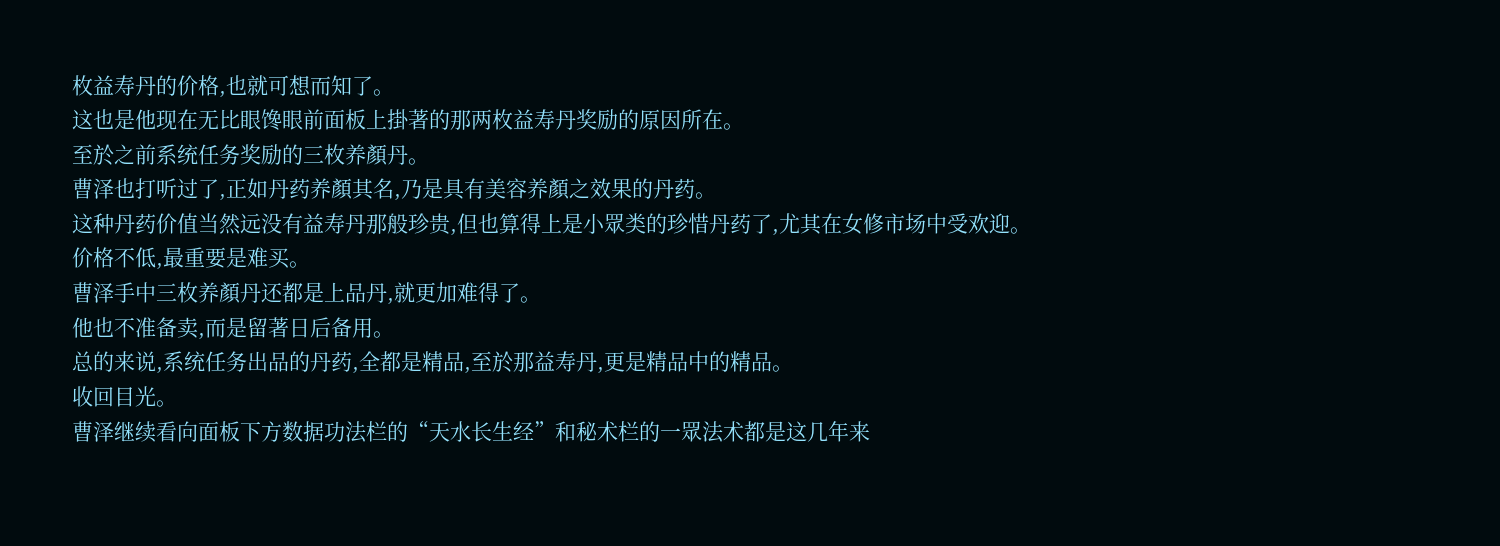枚益寿丹的价格,也就可想而知了。
这也是他现在无比眼馋眼前面板上掛著的那两枚益寿丹奖励的原因所在。
至於之前系统任务奖励的三枚养顏丹。
曹泽也打听过了,正如丹药养顏其名,乃是具有美容养顏之效果的丹药。
这种丹药价值当然远没有益寿丹那般珍贵,但也算得上是小眾类的珍惜丹药了,尤其在女修市场中受欢迎。
价格不低,最重要是难买。
曹泽手中三枚养顏丹还都是上品丹,就更加难得了。
他也不准备卖,而是留著日后备用。
总的来说,系统任务出品的丹药,全都是精品,至於那益寿丹,更是精品中的精品。
收回目光。
曹泽继续看向面板下方数据功法栏的“天水长生经”和秘术栏的一眾法术都是这几年来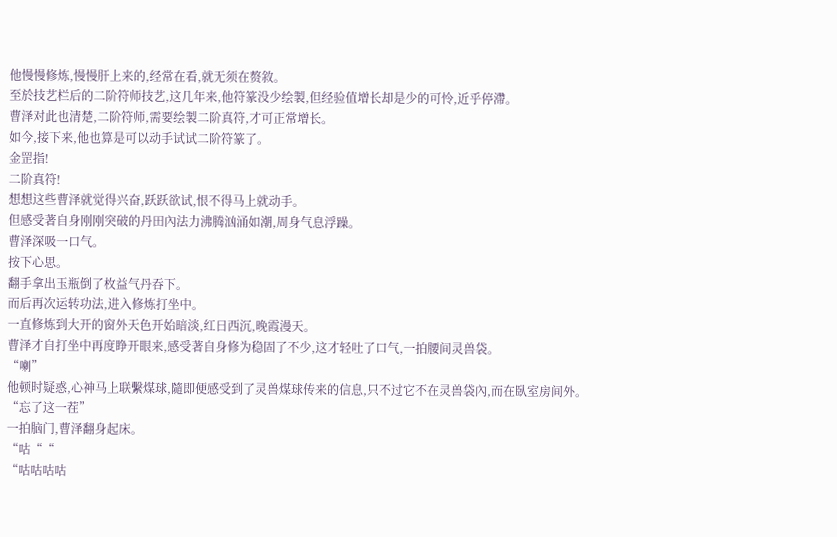他慢慢修炼,慢慢肝上来的,经常在看,就无须在赘敘。
至於技艺栏后的二阶符师技艺,这几年来,他符篆没少绘製,但经验值增长却是少的可怜,近乎停滯。
曹泽对此也清楚,二阶符师,需要绘製二阶真符,才可正常增长。
如今,接下来,他也算是可以动手试试二阶符篆了。
金罡指!
二阶真符!
想想这些曹泽就觉得兴奋,跃跃欲试,恨不得马上就动手。
但感受著自身刚刚突破的丹田內法力沸腾汹涌如潮,周身气息浮躁。
曹泽深吸一口气。
按下心思。
翻手拿出玉瓶倒了枚益气丹吞下。
而后再次运转功法,进入修炼打坐中。
一直修炼到大开的窗外天色开始暗淡,红日西沉,晚霞漫天。
曹泽才自打坐中再度睁开眼来,感受著自身修为稳固了不少,这才轻吐了口气,一拍腰间灵兽袋。
“喇”
他顿时疑惑,心神马上联繫煤球,隨即便感受到了灵兽煤球传来的信息,只不过它不在灵兽袋內,而在臥室房间外。
“忘了这一茬”
一拍脑门,曹泽翻身起床。
“咕““
“咕咕咕咕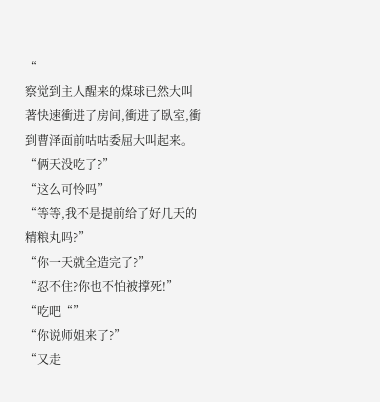“
察觉到主人醒来的煤球已然大叫著快速衝进了房间,衝进了臥室,衝到曹泽面前咕咕委屈大叫起来。
“俩天没吃了?”
“这么可怜吗”
“等等,我不是提前给了好几天的精粮丸吗?”
“你一天就全造完了?”
“忍不住?你也不怕被撑死!”
“吃吧“”
“你说师姐来了?”
“又走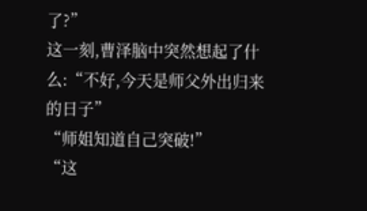了?”
这一刻,曹泽脑中突然想起了什么:“不好,今天是师父外出归来的日子”
“师姐知道自己突破!”
“这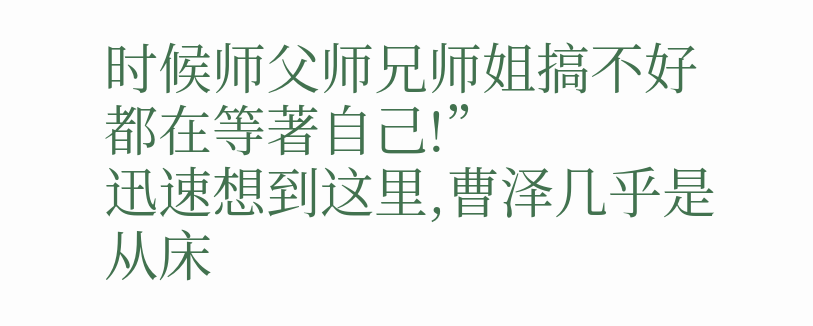时候师父师兄师姐搞不好都在等著自己!”
迅速想到这里,曹泽几乎是从床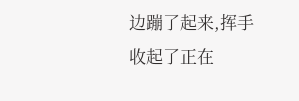边蹦了起来,挥手收起了正在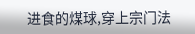进食的煤球,穿上宗门法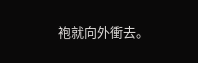袍就向外衝去。